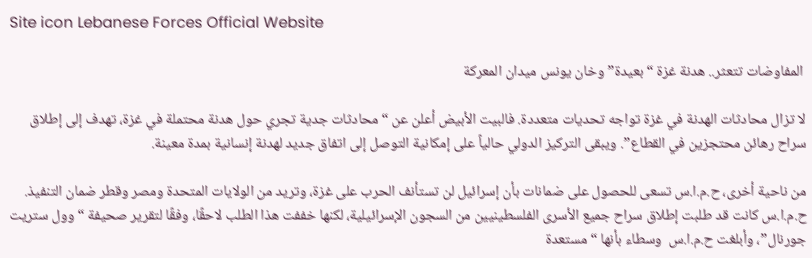Site icon Lebanese Forces Official Website

 المفاوضات تتعثر.. هدنة غزة “بعيدة” وخان يونس ميدان المعركة

لا تزال محادثات الهدنة في غزة تواجه تحديات متعددة. فالبيت الأبيض أعلن عن “محادثات جدية تجري حول هدنة محتملة في غزة، تهدف إلى إطلاق سراح رهائن محتجزين في القطاع”. ويبقى التركيز الدولي حالياً على إمكانية التوصل إلى اتفاق جديد لهدنة إنسانية بمدة معينة.

من ناحية أخرى، ح.م.ا.س تسعى للحصول على ضمانات بأن إسرائيل لن تستأنف الحرب على غزة، وتريد من الولايات المتحدة ومصر وقطر ضمان التنفيذ. ح.م.ا.س كانت قد طلبت إطلاق سراح جميع الأسرى الفلسطينيين من السجون الإسرائيلية، لكنها خففت هذا الطلب لاحقًا، وفقًا لتقرير صحيفة “وول ستريت جورنال”، وأبلغت ح.م.ا.س  وسطاء بأنها “مستعدة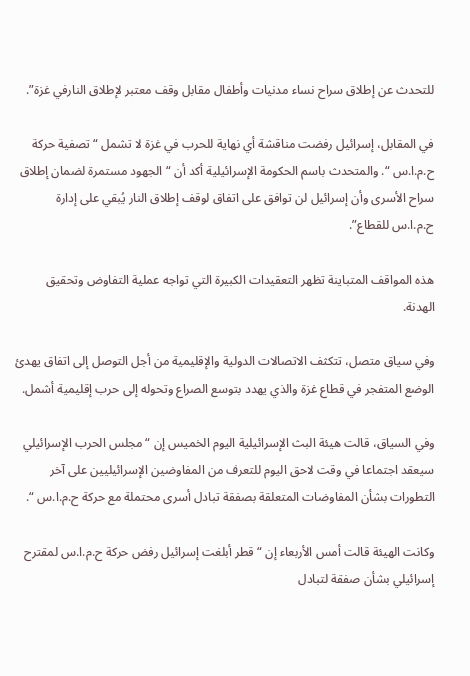للتحدث عن إطلاق سراح نساء مدنيات وأطفال مقابل وقف معتبر لإطلاق النارفي غزة”.

في المقابل، إسرائيل رفضت مناقشة أي نهاية للحرب في غزة لا تشمل “تصفية حركة ح.م.ا.س “. والمتحدث باسم الحكومة الإسرائيلية أكد أن “الجهود مستمرة لضمان إطلاق سراح الأسرى وأن إسرائيل لن توافق على اتفاق لوقف إطلاق النار يُبقي على إدارة ح.م.ا.س للقطاع”.

هذه المواقف المتباينة تظهر التعقيدات الكبيرة التي تواجه عملية التفاوض وتحقيق الهدنة.

وفي سياق متصل، تتكثف الاتصالات الدولية والإقليمية من أجل التوصل إلى اتفاق يهدئ الوضع المتفجر في قطاع غزة والذي يهدد بتوسع الصراع وتحوله إلى حرب إقليمية أشمل.

وفي السياق، قالت هيئة البث الإسرائيلية اليوم الخميس إن “مجلس الحرب الإسرائيلي سيعقد اجتماعا في وقت لاحق اليوم للتعرف من المفاوضين الإسرائيليين على آخر التطورات بشأن المفاوضات المتعلقة بصفقة تبادل أسرى محتملة مع حركة ح.م.ا.س “.

وكانت الهيئة قالت أمس الأربعاء إن “قطر أبلغت إسرائيل رفض حركة ح.م.ا.س لمقترح إسرائيلي بشأن صفقة لتبادل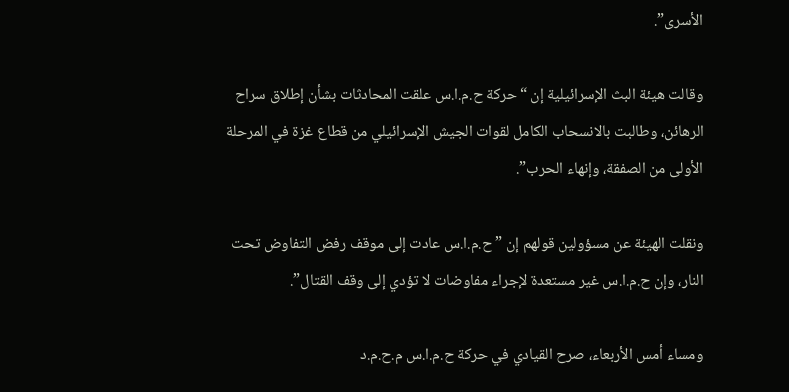الأسرى”.

وقالت هيئة البث الإسرائيلية إن “حركة ح.م.ا.س علقت المحادثات بشأن إطلاق سراح الرهائن، وطالبت بالانسحاب الكامل لقوات الجيش الإسرائيلي من قطاع غزة في المرحلة الأولى من الصفقة، وإنهاء الحرب”.

ونقلت الهيئة عن مسؤولين قولهم إن ” ح.م.ا.س عادت إلى موقف رفض التفاوض تحت النار، وإن ح.م.ا.س غير مستعدة لإجراء مفاوضات لا تؤدي إلى وقف القتال”.

ومساء أمس الأربعاء، صرح القيادي في حركة ح.م.ا.س م.ح.م.د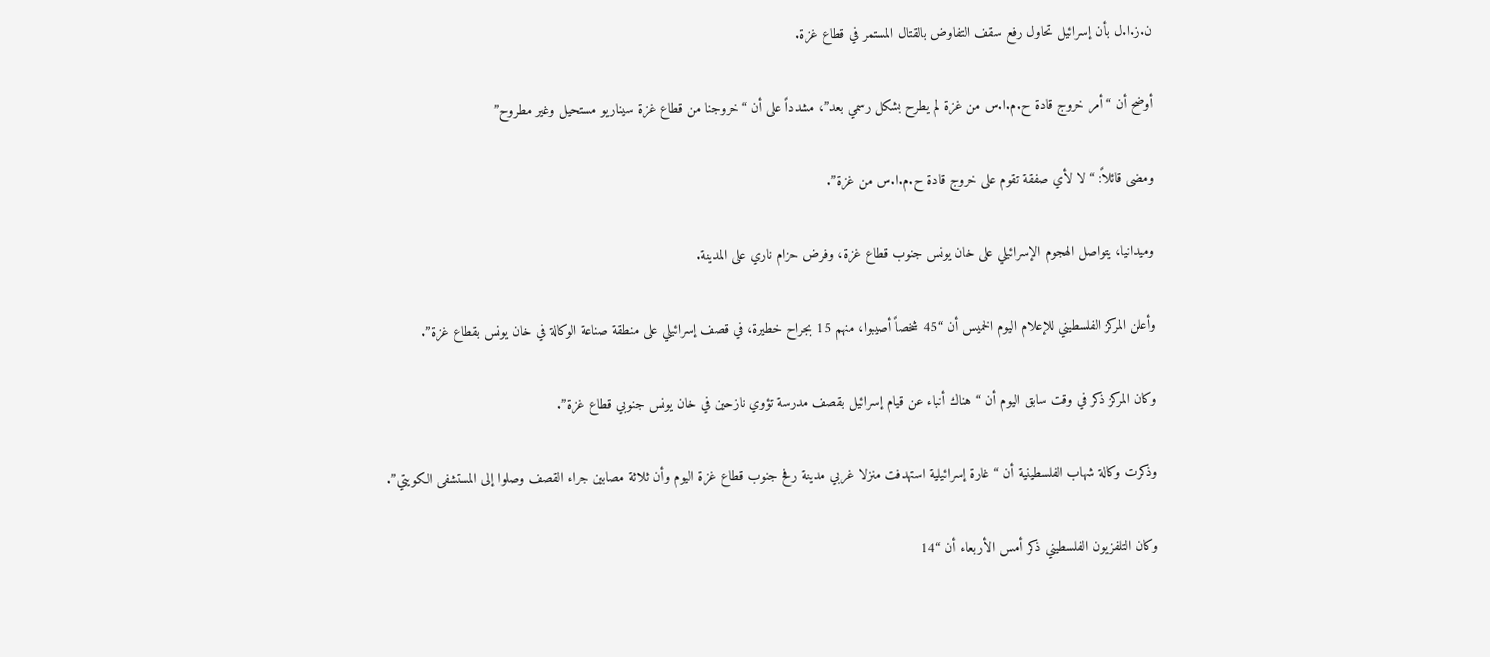ن.ز.ا.ل بأن إسرائيل تحاول رفع سقف التفاوض بالقتال المستمر في قطاع غزة.

أوضح أن “أمر خروج قادة ح.م.ا.س من غزة لم يطرح بشكل رسمي بعد”، مشدداً على أن “خروجنا من قطاع غزة سيناريو مستحيل وغير مطروح”

ومضى قائلاً: “لا لأي صفقة تقوم على خروج قادة ح.م.ا.س من غزة”.

وميدانيا، يتواصل الهجوم الإسرائيلي على خان يونس جنوب قطاع غزة، وفرض حزام ناري على المدينة.

وأعلن المركز الفلسطيني للإعلام اليوم الخميس أن “45 شخصاً أصيبوا، منهم 15 بجراح خطيرة، في قصف إسرائيلي على منطقة صناعة الوكالة في خان يونس بقطاع غزة”.

وكان المركز ذكر في وقت سابق اليوم أن “هناك أنباء عن قيام إسرائيل بقصف مدرسة تؤوي نازحين في خان يونس جنوبي قطاع غزة”.

وذكرت وكالة شهاب الفلسطينية أن “غارة إسرائيلية استهدفت منزلا غربي مدينة رفح جنوب قطاع غزة اليوم وأن ثلاثة مصابين جراء القصف وصلوا إلى المستشفى الكويتي”.

وكان التلفزيون الفلسطيني ذكر أمس الأربعاء أن “14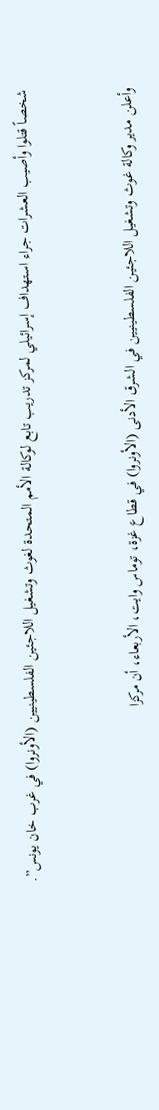شخصاً قتلوا وأصيب العشرات جراء استهداف إسرائيلي لمركز تدريب تابع لوكالة الأمم المتحدة لغوث وتشغيل اللاجئين الفلسطينيين (الأونروا) في غرب خان يونس”.



وأعلن مدير وكالة غوث وتشغيل اللاجئين الفلسطينيين في الشرق الأدنى (الأونروا) في قطاع غزة، توماس وايت، الأربعاء، أن مركزا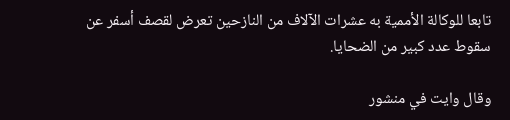تابعا للوكالة الأممية به عشرات الآلاف من النازحين تعرض لقصف أسفر عن سقوط عدد كبير من الضحايا.

وقال وايت في منشور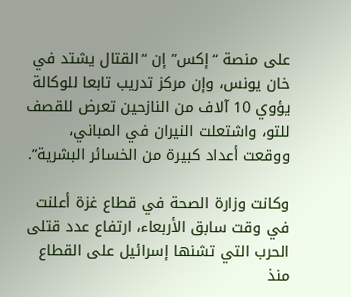على منصة “إكس” إن “القتال يشتد في خان يونس، وإن مركز تدريب تابعا للوكالة يؤوي 10 آلاف من النازحين تعرض للقصف للتو، واشتعلت النيران في المباني، ووقعت أعداد كبيرة من الخسائر البشرية”.

وكانت وزارة الصحة في قطاع غزة أعلنت في وقت سابق الأربعاء، ارتفاع عدد قتلى الحرب التي تشنها إسرائيل على القطاع منذ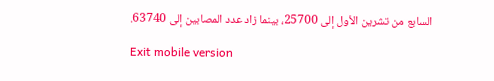السابع من تشرين الأول إلى 25700، بينما زاد عدد المصابين إلى 63740.

Exit mobile version